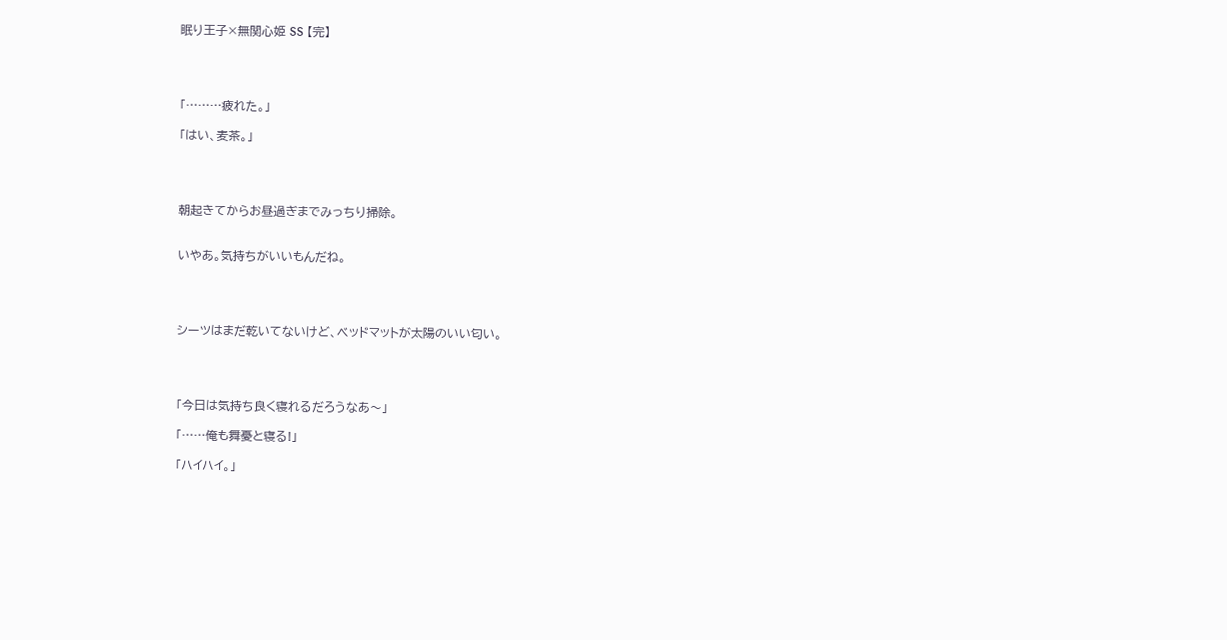眠り王子×無関心姫 SS 【完】




「………疲れた。」

「はい、麦茶。」




朝起きてからお昼過ぎまでみっちり掃除。


いやあ。気持ちがいいもんだね。




シーツはまだ乾いてないけど、ベッドマットが太陽のいい匂い。




「今日は気持ち良く寝れるだろうなあ〜」

「……俺も舞憂と寝る!」

「ハイハイ。」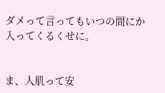ダメって言ってもいつの間にか入ってくるくせに。


ま、人肌って安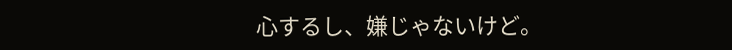心するし、嫌じゃないけど。